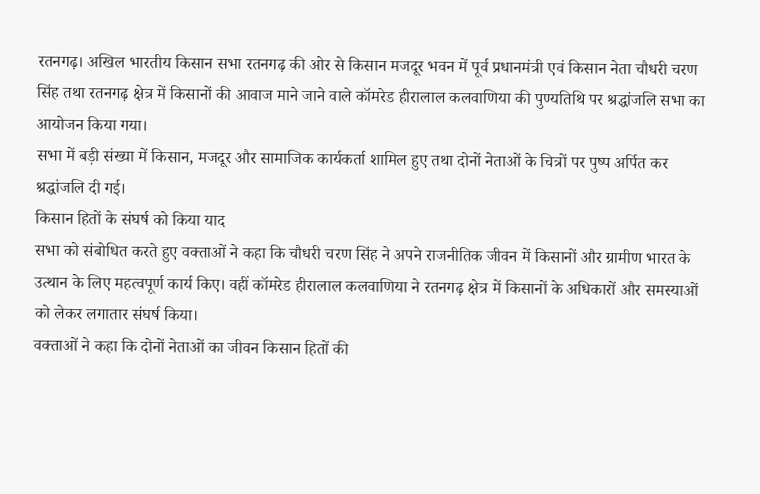रतनगढ़। अखिल भारतीय किसान सभा रतनगढ़ की ओर से किसान मजदूर भवन में पूर्व प्रधानमंत्री एवं किसान नेता चौधरी चरण सिंह तथा रतनगढ़ क्षेत्र में किसानों की आवाज माने जाने वाले कॉमरेड हीरालाल कलवाणिया की पुण्यतिथि पर श्रद्धांजलि सभा का आयोजन किया गया।
सभा में बड़ी संख्या में किसान, मजदूर और सामाजिक कार्यकर्ता शामिल हुए तथा दोनों नेताओं के चित्रों पर पुष्प अर्पित कर श्रद्धांजलि दी गई।
किसान हितों के संघर्ष को किया याद
सभा को संबोधित करते हुए वक्ताओं ने कहा कि चौधरी चरण सिंह ने अपने राजनीतिक जीवन में किसानों और ग्रामीण भारत के उत्थान के लिए महत्वपूर्ण कार्य किए। वहीं कॉमरेड हीरालाल कलवाणिया ने रतनगढ़ क्षेत्र में किसानों के अधिकारों और समस्याओं को लेकर लगातार संघर्ष किया।
वक्ताओं ने कहा कि दोनों नेताओं का जीवन किसान हितों की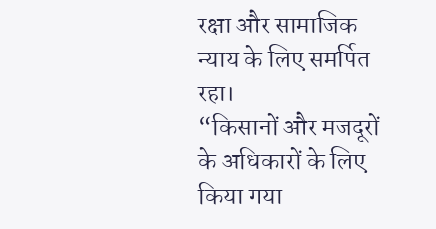रक्षा और सामाजिक न्याय के लिए समर्पित रहा।
“किसानों और मजदूरों के अधिकारों के लिए किया गया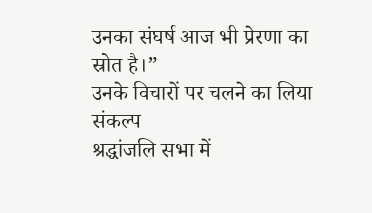उनका संघर्ष आज भी प्रेरणा का स्रोत है।”
उनके विचारों पर चलने का लिया संकल्प
श्रद्धांजलि सभा में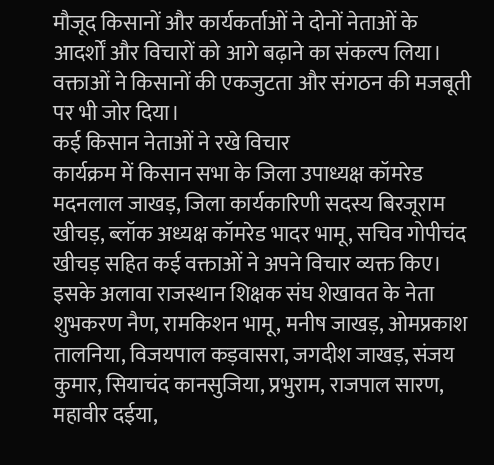मौजूद किसानों और कार्यकर्ताओं ने दोनों नेताओं के आदर्शों और विचारों को आगे बढ़ाने का संकल्प लिया। वक्ताओं ने किसानों की एकजुटता और संगठन की मजबूती पर भी जोर दिया।
कई किसान नेताओं ने रखे विचार
कार्यक्रम में किसान सभा के जिला उपाध्यक्ष कॉमरेड मदनलाल जाखड़, जिला कार्यकारिणी सदस्य बिरजूराम खीचड़, ब्लॉक अध्यक्ष कॉमरेड भादर भामू, सचिव गोपीचंद खीचड़ सहित कई वक्ताओं ने अपने विचार व्यक्त किए।
इसके अलावा राजस्थान शिक्षक संघ शेखावत के नेता शुभकरण नैण, रामकिशन भामू, मनीष जाखड़, ओमप्रकाश तालनिया, विजयपाल कड़वासरा, जगदीश जाखड़, संजय कुमार, सियाचंद कानसुजिया, प्रभुराम, राजपाल सारण, महावीर दईया,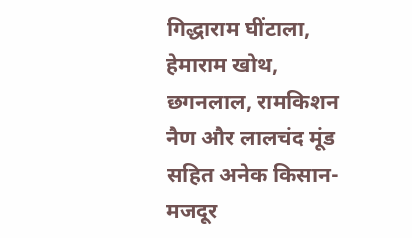गिद्धाराम घींटाला, हेमाराम खोथ, छगनलाल, रामकिशन नैण और लालचंद मूंड सहित अनेक किसान-मजदूर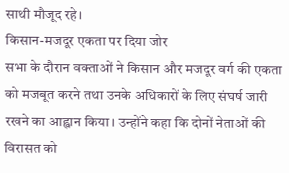साथी मौजूद रहे।
किसान-मजदूर एकता पर दिया जोर
सभा के दौरान वक्ताओं ने किसान और मजदूर वर्ग की एकता को मजबूत करने तथा उनके अधिकारों के लिए संघर्ष जारी रखने का आह्वान किया। उन्होंने कहा कि दोनों नेताओं की विरासत को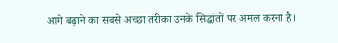आगे बढ़ाने का सबसे अच्छा तरीका उनके सिद्धांतों पर अमल करना है।